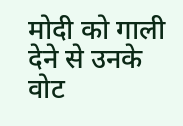मोदी को गाली देने से उनके वोट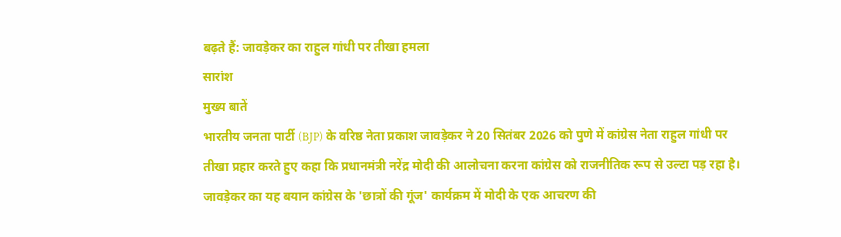बढ़ते हैं: जावड़ेकर का राहुल गांधी पर तीखा हमला
सारांश
मुख्य बातें
भारतीय जनता पार्टी (BJP) के वरिष्ठ नेता प्रकाश जावड़ेकर ने 20 सितंबर 2026 को पुणे में कांग्रेस नेता राहुल गांधी पर तीखा प्रहार करते हुए कहा कि प्रधानमंत्री नरेंद्र मोदी की आलोचना करना कांग्रेस को राजनीतिक रूप से उल्टा पड़ रहा है। जावड़ेकर का यह बयान कांग्रेस के 'छात्रों की गूंज' कार्यक्रम में मोदी के एक आचरण की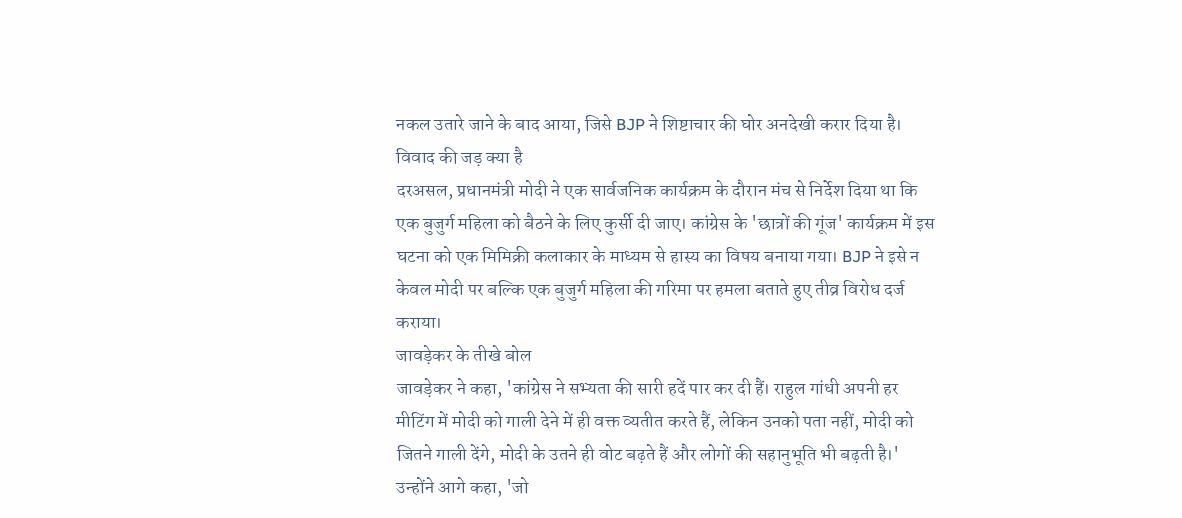नकल उतारे जाने के बाद आया, जिसे BJP ने शिष्टाचार की घोर अनदेखी करार दिया है।
विवाद की जड़ क्या है
दरअसल, प्रधानमंत्री मोदी ने एक सार्वजनिक कार्यक्रम के दौरान मंच से निर्देश दिया था कि एक बुजुर्ग महिला को बैठने के लिए कुर्सी दी जाए। कांग्रेस के 'छात्रों की गूंज' कार्यक्रम में इस घटना को एक मिमिक्री कलाकार के माध्यम से हास्य का विषय बनाया गया। BJP ने इसे न केवल मोदी पर बल्कि एक बुजुर्ग महिला की गरिमा पर हमला बताते हुए तीव्र विरोध दर्ज कराया।
जावड़ेकर के तीखे बोल
जावड़ेकर ने कहा, 'कांग्रेस ने सभ्यता की सारी हदें पार कर दी हैं। राहुल गांधी अपनी हर मीटिंग में मोदी को गाली देने में ही वक्त व्यतीत करते हैं, लेकिन उनको पता नहीं, मोदी को जितने गाली देंगे, मोदी के उतने ही वोट बढ़ते हैं और लोगों की सहानुभूति भी बढ़ती है।'
उन्होंने आगे कहा, 'जो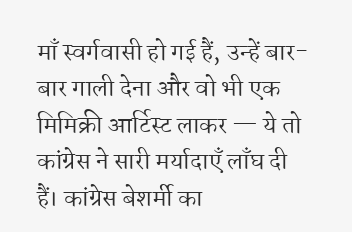माँ स्वर्गवासी हो गई हैं, उन्हें बार-बार गाली देना और वो भी एक मिमिक्री आर्टिस्ट लाकर — ये तो कांग्रेस ने सारी मर्यादाएँ लाँघ दी हैं। कांग्रेस बेशर्मी का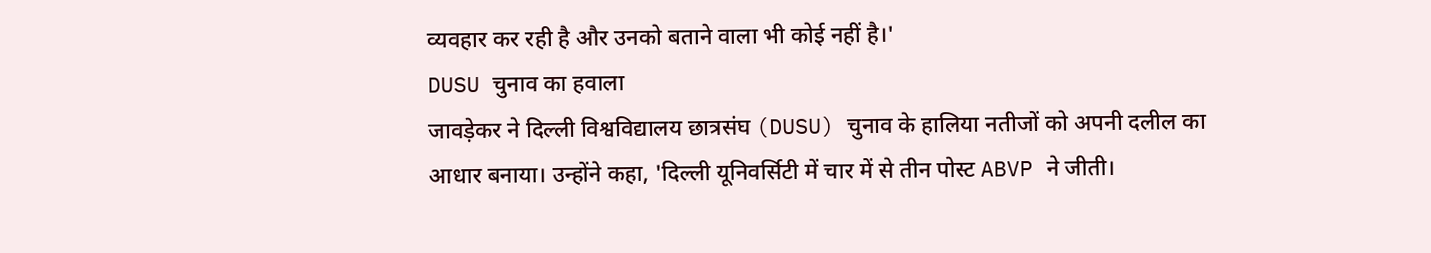व्यवहार कर रही है और उनको बताने वाला भी कोई नहीं है।'
DUSU चुनाव का हवाला
जावड़ेकर ने दिल्ली विश्वविद्यालय छात्रसंघ (DUSU) चुनाव के हालिया नतीजों को अपनी दलील का आधार बनाया। उन्होंने कहा, 'दिल्ली यूनिवर्सिटी में चार में से तीन पोस्ट ABVP ने जीती।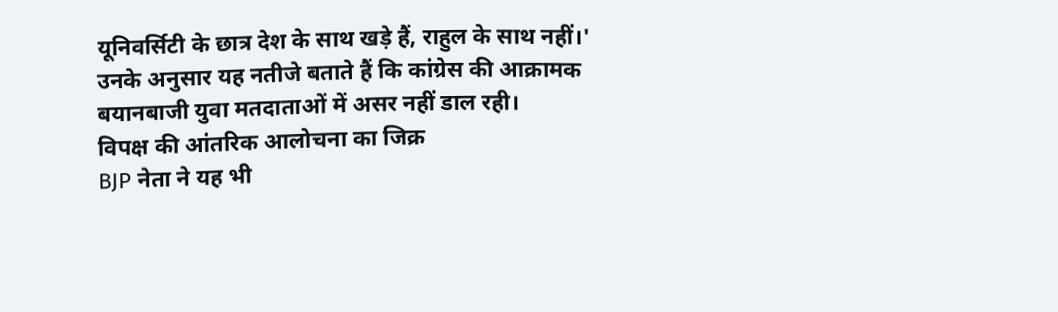यूनिवर्सिटी के छात्र देश के साथ खड़े हैं, राहुल के साथ नहीं।' उनके अनुसार यह नतीजे बताते हैं कि कांग्रेस की आक्रामक बयानबाजी युवा मतदाताओं में असर नहीं डाल रही।
विपक्ष की आंतरिक आलोचना का जिक्र
BJP नेता ने यह भी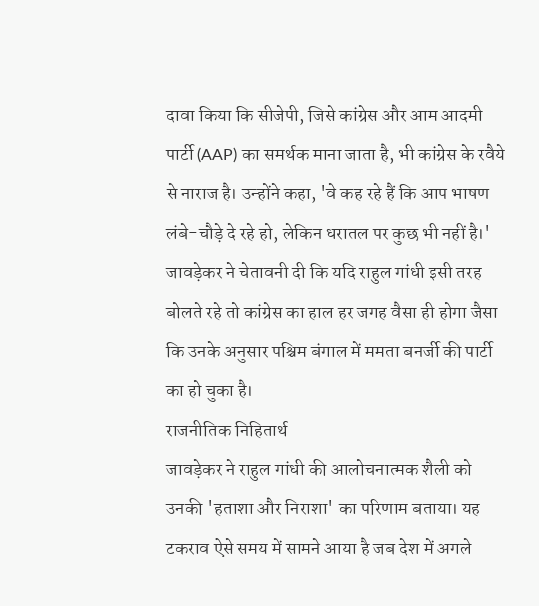दावा किया कि सीजेपी, जिसे कांग्रेस और आम आदमी पार्टी (AAP) का समर्थक माना जाता है, भी कांग्रेस के रवैये से नाराज है। उन्होंने कहा, 'वे कह रहे हैं कि आप भाषण लंबे-चौड़े दे रहे हो, लेकिन धरातल पर कुछ भी नहीं है।' जावड़ेकर ने चेतावनी दी कि यदि राहुल गांधी इसी तरह बोलते रहे तो कांग्रेस का हाल हर जगह वैसा ही होगा जैसा कि उनके अनुसार पश्चिम बंगाल में ममता बनर्जी की पार्टी का हो चुका है।
राजनीतिक निहितार्थ
जावड़ेकर ने राहुल गांधी की आलोचनात्मक शैली को उनकी 'हताशा और निराशा' का परिणाम बताया। यह टकराव ऐसे समय में सामने आया है जब देश में अगले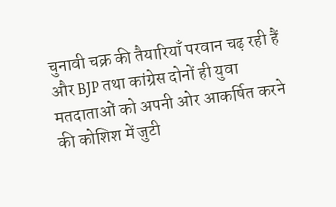चुनावी चक्र की तैयारियाँ परवान चढ़ रही हैं और BJP तथा कांग्रेस दोनों ही युवा मतदाताओं को अपनी ओर आकर्षित करने की कोशिश में जुटी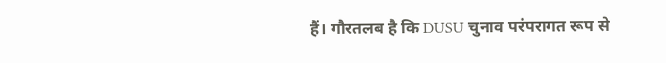हैं। गौरतलब है कि DUSU चुनाव परंपरागत रूप से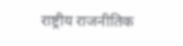राष्ट्रीय राजनीतिक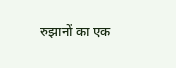रुझानों का एक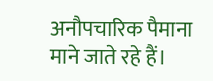अनौपचारिक पैमाना माने जाते रहे हैं।